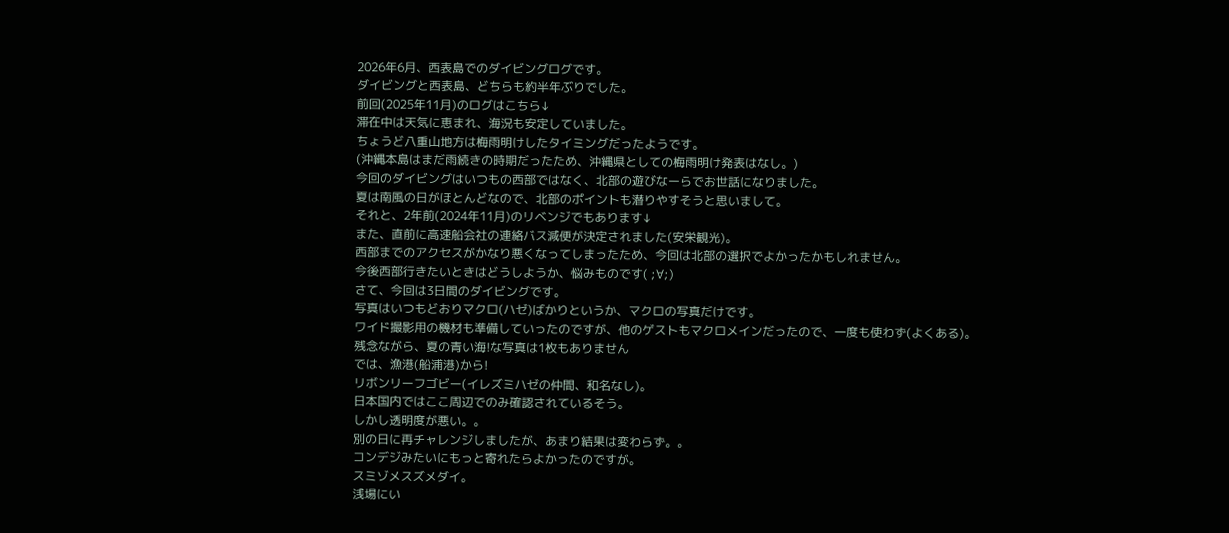2026年6月、西表島でのダイビングログです。
ダイビングと西表島、どちらも約半年ぶりでした。
前回(2025年11月)のログはこちら↓
滞在中は天気に恵まれ、海況も安定していました。
ちょうど八重山地方は梅雨明けしたタイミングだったようです。
(沖縄本島はまだ雨続きの時期だったため、沖縄県としての梅雨明け発表はなし。)
今回のダイビングはいつもの西部ではなく、北部の遊びなーらでお世話になりました。
夏は南風の日がほとんどなので、北部のポイントも潜りやすそうと思いまして。
それと、2年前(2024年11月)のリベンジでもあります↓
また、直前に高速船会社の連絡バス減便が決定されました(安栄観光)。
西部までのアクセスがかなり悪くなってしまったため、今回は北部の選択でよかったかもしれません。
今後西部行きたいときはどうしようか、悩みものです( ;∀;)
さて、今回は3日間のダイビングです。
写真はいつもどおりマクロ(ハゼ)ばかりというか、マクロの写真だけです。
ワイド撮影用の機材も準備していったのですが、他のゲストもマクロメインだったので、一度も使わず(よくある)。
残念ながら、夏の青い海!な写真は1枚もありません
では、漁港(船浦港)から!
リボンリーフゴビー(イレズミハゼの仲間、和名なし)。
日本国内ではここ周辺でのみ確認されているそう。
しかし透明度が悪い。。
別の日に再チャレンジしましたが、あまり結果は変わらず。。
コンデジみたいにもっと寄れたらよかったのですが。
スミゾメスズメダイ。
浅場にい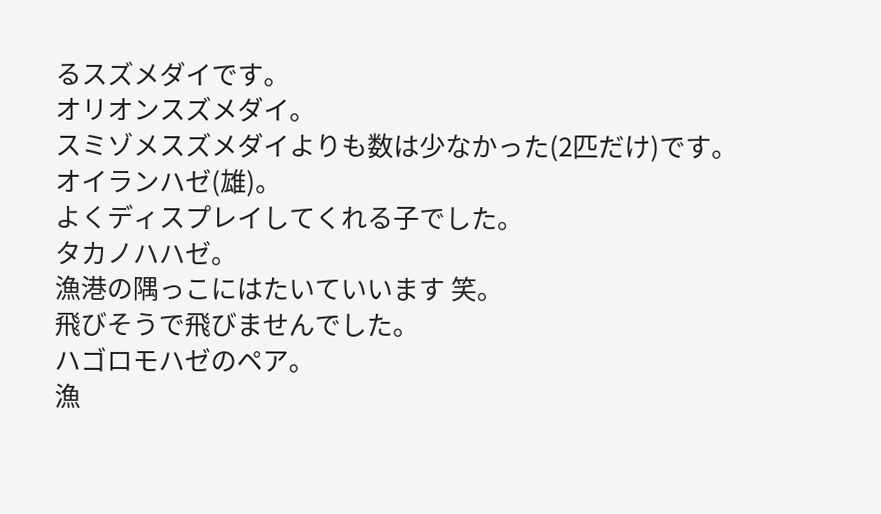るスズメダイです。
オリオンスズメダイ。
スミゾメスズメダイよりも数は少なかった(2匹だけ)です。
オイランハゼ(雄)。
よくディスプレイしてくれる子でした。
タカノハハゼ。
漁港の隅っこにはたいていいます 笑。
飛びそうで飛びませんでした。
ハゴロモハゼのペア。
漁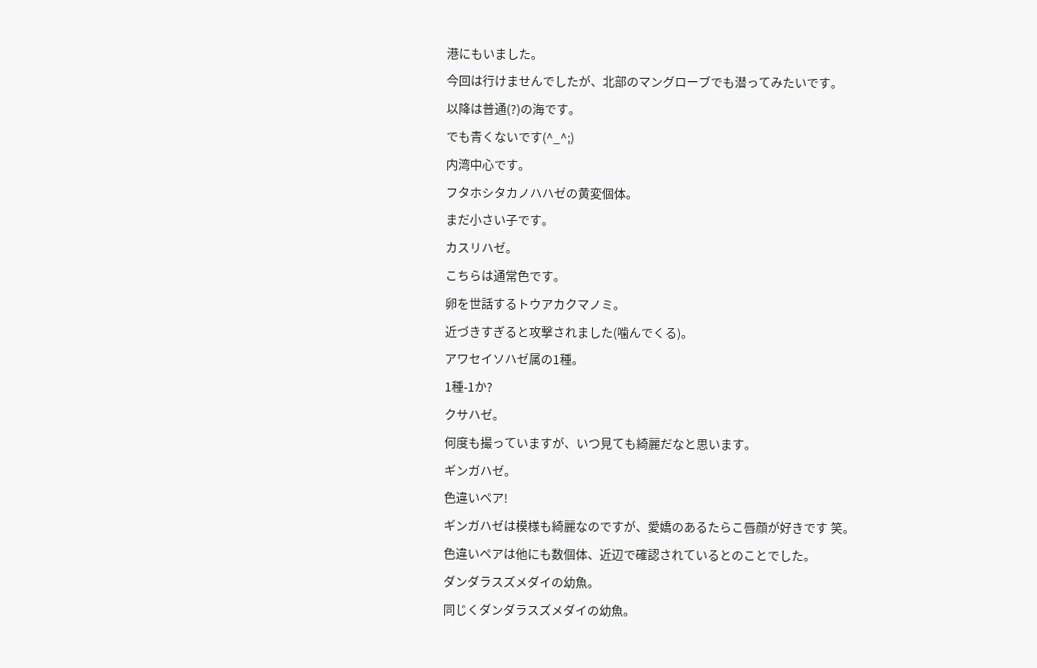港にもいました。
今回は行けませんでしたが、北部のマングローブでも潜ってみたいです。
以降は普通(?)の海です。
でも青くないです(^_^;)
内湾中心です。
フタホシタカノハハゼの黄変個体。
まだ小さい子です。
カスリハゼ。
こちらは通常色です。
卵を世話するトウアカクマノミ。
近づきすぎると攻撃されました(噛んでくる)。
アワセイソハゼ属の1種。
1種-1か?
クサハゼ。
何度も撮っていますが、いつ見ても綺麗だなと思います。
ギンガハゼ。
色違いペア!
ギンガハゼは模様も綺麗なのですが、愛嬌のあるたらこ唇顔が好きです 笑。
色違いペアは他にも数個体、近辺で確認されているとのことでした。
ダンダラスズメダイの幼魚。
同じくダンダラスズメダイの幼魚。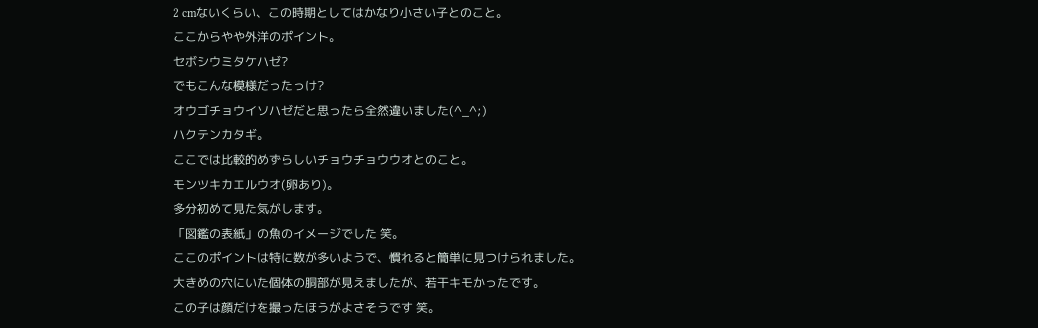2 cmないくらい、この時期としてはかなり小さい子とのこと。
ここからやや外洋のポイント。
セボシウミタケハゼ?
でもこんな模様だったっけ?
オウゴチョウイソハゼだと思ったら全然違いました(^_^;)
ハクテンカタギ。
ここでは比較的めずらしいチョウチョウウオとのこと。
モンツキカエルウオ(卵あり)。
多分初めて見た気がします。
「図鑑の表紙」の魚のイメージでした 笑。
ここのポイントは特に数が多いようで、慣れると簡単に見つけられました。
大きめの穴にいた個体の胴部が見えましたが、若干キモかったです。
この子は顔だけを撮ったほうがよさそうです 笑。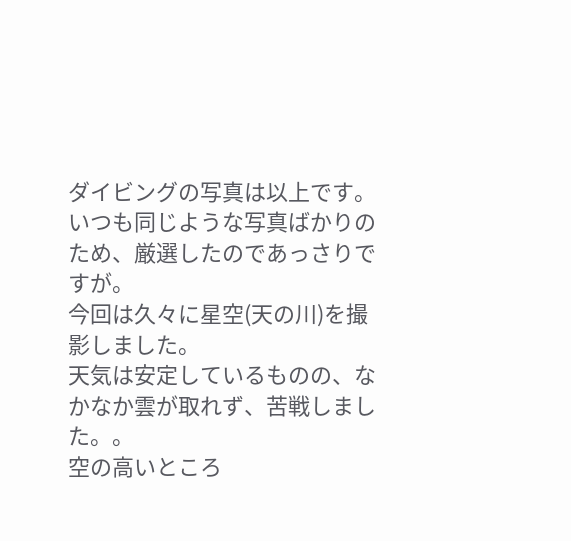ダイビングの写真は以上です。
いつも同じような写真ばかりのため、厳選したのであっさりですが。
今回は久々に星空(天の川)を撮影しました。
天気は安定しているものの、なかなか雲が取れず、苦戦しました。。
空の高いところ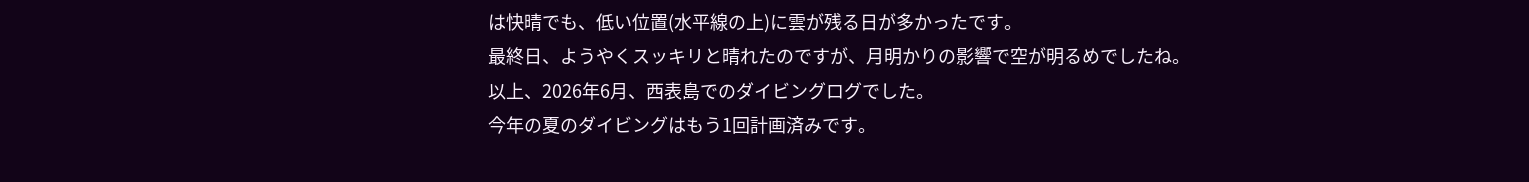は快晴でも、低い位置(水平線の上)に雲が残る日が多かったです。
最終日、ようやくスッキリと晴れたのですが、月明かりの影響で空が明るめでしたね。
以上、2026年6月、西表島でのダイビングログでした。
今年の夏のダイビングはもう1回計画済みです。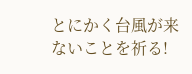とにかく台風が来ないことを祈る!